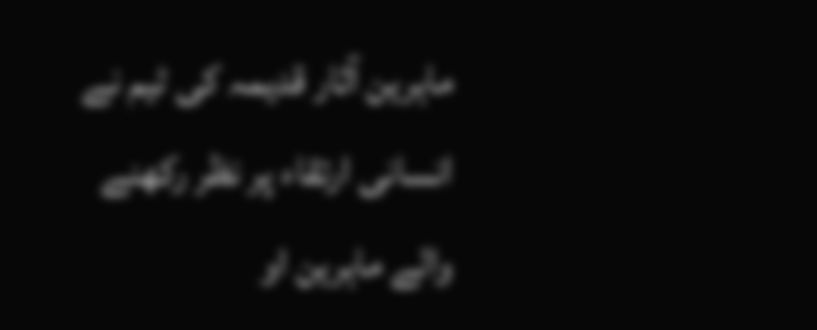ماہرین آثار قدیمہ کی ٹیم نے انسانی ارتقاء پر نظر رکھنے والے ماہرین او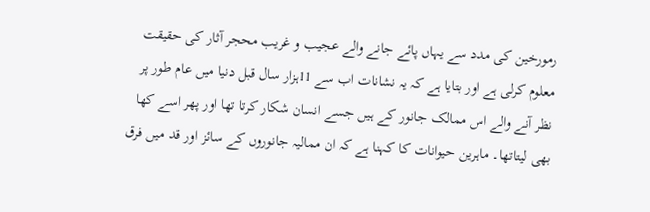رمورخین کی مدد سے یہاں پائے جانے والے عجیب و غریب محجر آثار کی حقیقت معلوم کرلی ہے اور بتایا ہے کہ یہ نشانات اب سے 11ہزار سال قبل دنیا میں عام طور پر نظر آنے والے اس ممالک جانور کے ہیں جسے انسان شکار کرتا تھا اور پھر اسے کھا بھی لیتاتھا۔ ماہرین حیوانات کا کہنا ہے کہ ان ممالیہ جانوروں کے سائز اور قد میں فرق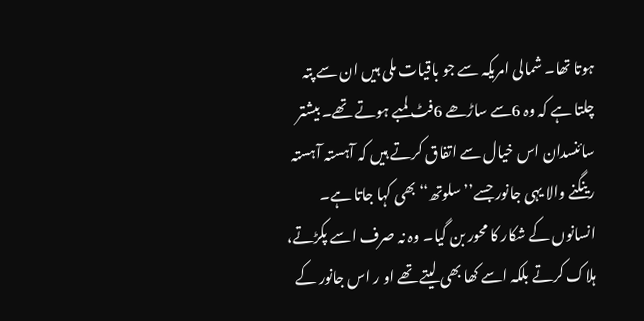ہوتا تھا۔ شمالی امریکہ سے جو باقیات ملی ہیں ان سے پتہ چلتا ہے کہ وہ 6سے ساڑھے 6فٹ لمبے ہوتے تھے۔ بیشتر سائنسدان اس خیال سے اتفاق کرتے ہیں کہ آہستہ آہستہ رینگنے والا یہی جانور جسے’’ سلوتھ‘‘ بھی کہا جاتا ہے۔ انسانوں کے شکار کا محور بن گیا۔ وہ نہ صرف اسے پکڑتے، ہلاک کرتے بلکہ اسے کھا بھی لیتے تھے او ر اس جانور کے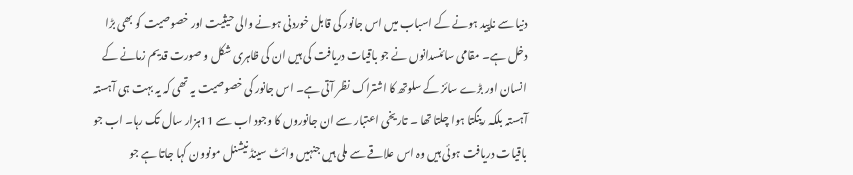دنیا سے ناپید ہونے کے اسباب میں اس جانور کی قابل خوردنی ہونے والی حیثیت اور خصوصیت کو بھی بڑا دخل ہے۔ مقامی سائنسدانوں نے جو باقیات دریافت کی ہیں ان کی ظاہری شکل و صورت قدیم زمانے کے انسان اور بڑے سائز کے سلوتھ کا اشتراک نظر آتی ہے۔ اس جانور کی خصوصیت یہ تھی کہ یہ بہت ہی آہستہ آہستہ بلکہ رینگتا ہوا چلتا تھا ۔ تاریخی اعتبار سے ان جانوروں کا وجود اب سے 11ہزار سال تک رہا۔ اب جو باقیات دریافت ہوئی ہیں وہ اس علاقے سے ملی ہیں جنہیں وائٹ سینڈ نیشنل مونوون کہا جاتا ہے جو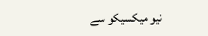نیو میکسیکو سے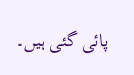پائی گئی ہیں۔